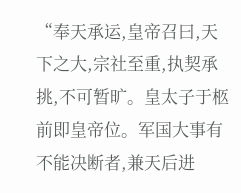“奉天承运,皇帝召曰,天下之大,宗社至重,执契承挑,不可暂旷。皇太子于柩前即皇帝位。军国大事有不能决断者,兼天后进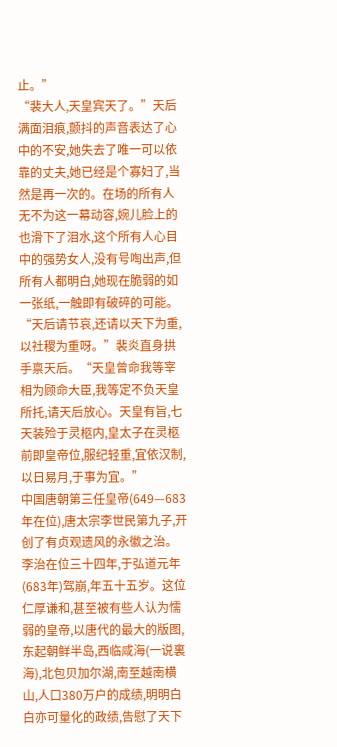止。”
“裴大人,天皇宾天了。”天后满面泪痕,颤抖的声音表达了心中的不安,她失去了唯一可以依靠的丈夫,她已经是个寡妇了,当然是再一次的。在场的所有人无不为这一幕动容,婉儿脸上的也滑下了泪水,这个所有人心目中的强势女人,没有号啕出声,但所有人都明白,她现在脆弱的如一张纸,一触即有破碎的可能。
“天后请节哀,还请以天下为重,以社稷为重呀。”裴炎直身拱手禀天后。“天皇曾命我等宰相为顾命大臣,我等定不负天皇所托,请天后放心。天皇有旨,七天装殓于灵柩内,皇太子在灵柩前即皇帝位,服纪轻重,宜依汉制,以日易月,于事为宜。”
中国唐朝第三任皇帝(649—683年在位),唐太宗李世民第九子,开创了有贞观遗风的永徽之治。李治在位三十四年,于弘道元年(683年)驾崩,年五十五岁。这位仁厚谦和,甚至被有些人认为懦弱的皇帝,以唐代的最大的版图,东起朝鲜半岛,西临咸海(一说裏海),北包贝加尔湖,南至越南横山,人口380万户的成绩,明明白白亦可量化的政绩,告慰了天下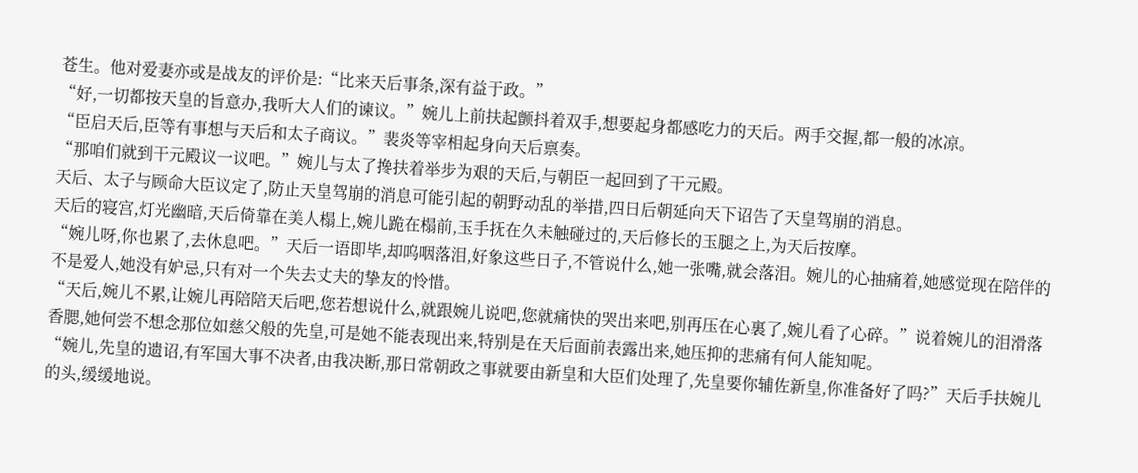苍生。他对爱妻亦或是战友的评价是:“比来天后事条,深有益于政。”
“好,一切都按天皇的旨意办,我听大人们的谏议。”婉儿上前扶起颤抖着双手,想要起身都感吃力的天后。两手交握,都一般的冰凉。
“臣启天后,臣等有事想与天后和太子商议。”裴炎等宰相起身向天后禀奏。
“那咱们就到干元殿议一议吧。”婉儿与太了搀扶着举步为艰的天后,与朝臣一起回到了干元殿。
天后、太子与顾命大臣议定了,防止天皇驾崩的消息可能引起的朝野动乱的举措,四日后朝延向天下诏告了天皇驾崩的消息。
天后的寝宫,灯光幽暗,天后倚靠在美人榻上,婉儿跪在榻前,玉手抚在久未触碰过的,天后修长的玉腿之上,为天后按摩。
“婉儿呀,你也累了,去休息吧。”天后一语即毕,却呜咽落泪,好象这些日子,不管说什么,她一张嘴,就会落泪。婉儿的心抽痛着,她感觉现在陪伴的不是爱人,她没有妒忌,只有对一个失去丈夫的挚友的怜惜。
“天后,婉儿不累,让婉儿再陪陪天后吧,您若想说什么,就跟婉儿说吧,您就痛快的哭出来吧,别再压在心裏了,婉儿看了心碎。”说着婉儿的泪滑落香腮,她何尝不想念那位如慈父般的先皇,可是她不能表现出来,特别是在天后面前表露出来,她压抑的悲痛有何人能知呢。
“婉儿,先皇的遗诏,有军国大事不决者,由我决断,那日常朝政之事就要由新皇和大臣们处理了,先皇要你辅佐新皇,你准备好了吗?”天后手扶婉儿的头,缓缓地说。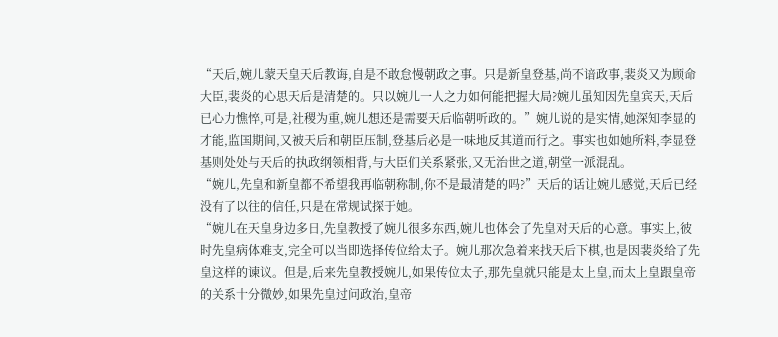“天后,婉儿蒙天皇天后教诲,自是不敢怠慢朝政之事。只是新皇登基,尚不谙政事,裴炎又为顾命大臣,裴炎的心思天后是清楚的。只以婉儿一人之力如何能把握大局?婉儿虽知因先皇宾天,天后已心力憔悴,可是,社稷为重,婉儿想还是需要天后临朝听政的。”婉儿说的是实情,她深知李显的才能,监国期间,又被天后和朝臣压制,登基后必是一味地反其道而行之。事实也如她所料,李显登基则处处与天后的执政纲领相背,与大臣们关系紧张,又无治世之道,朝堂一派混乱。
“婉儿,先皇和新皇都不希望我再临朝称制,你不是最清楚的吗?”天后的话让婉儿感觉,天后已经没有了以往的信任,只是在常规试探于她。
“婉儿在天皇身边多日,先皇教授了婉儿很多东西,婉儿也体会了先皇对天后的心意。事实上,彼时先皇病体难支,完全可以当即选择传位给太子。婉儿那次急着来找天后下棋,也是因裴炎给了先皇这样的谏议。但是,后来先皇教授婉儿,如果传位太子,那先皇就只能是太上皇,而太上皇跟皇帝的关系十分微妙,如果先皇过问政治,皇帝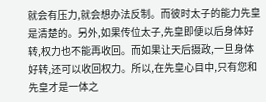就会有压力,就会想办法反制。而彼时太子的能力先皇是清楚的。另外,如果传位太子,先皇即便以后身体好转,权力也不能再收回。而如果让天后摄政,一旦身体好转,还可以收回权力。所以,在先皇心目中,只有您和先皇才是一体之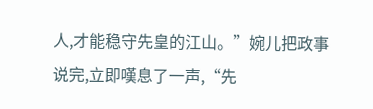人,才能稳守先皇的江山。”婉儿把政事说完,立即嘆息了一声,“先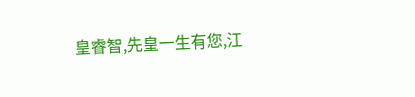皇睿智,先皇一生有您,江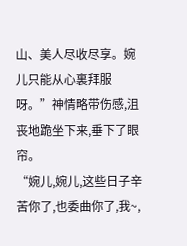山、美人尽收尽享。婉儿只能从心裏拜服呀。”神情略带伤感,沮丧地跪坐下来,垂下了眼帘。
“婉儿,婉儿,这些日子辛苦你了,也委曲你了,我~,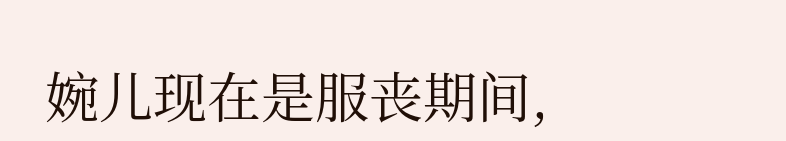婉儿现在是服丧期间,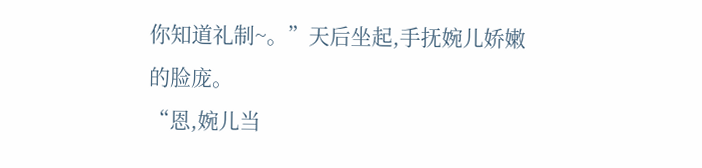你知道礼制~。”天后坐起,手抚婉儿娇嫩的脸庞。
“恩,婉儿当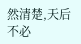然清楚,天后不必